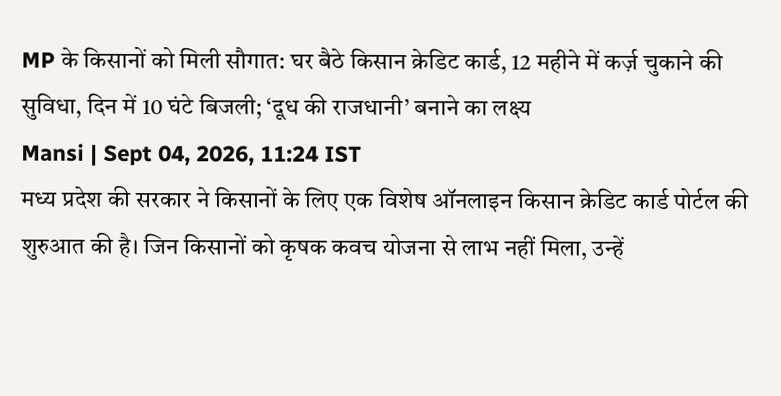MP के किसानों को मिली सौगात: घर बैठे किसान क्रेडिट कार्ड, 12 महीने में कर्ज़ चुकाने की सुविधा, दिन में 10 घंटे बिजली; ‘दूध की राजधानी’ बनाने का लक्ष्य
Mansi | Sept 04, 2026, 11:24 IST
मध्य प्रदेश की सरकार ने किसानों के लिए एक विशेष ऑनलाइन किसान क्रेडिट कार्ड पोर्टल की शुरुआत की है। जिन किसानों को कृषक कवच योजना से लाभ नहीं मिला, उन्हें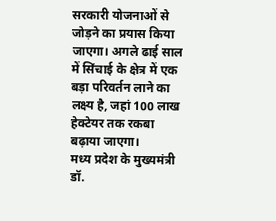सरकारी योजनाओं से जोड़ने का प्रयास किया जाएगा। अगले ढाई साल में सिंचाई के क्षेत्र में एक बड़ा परिवर्तन लाने का लक्ष्य है, जहां 100 लाख हेक्टेयर तक रकबा बढ़ाया जाएगा।
मध्य प्रदेश के मुख्यमंत्री डॉ.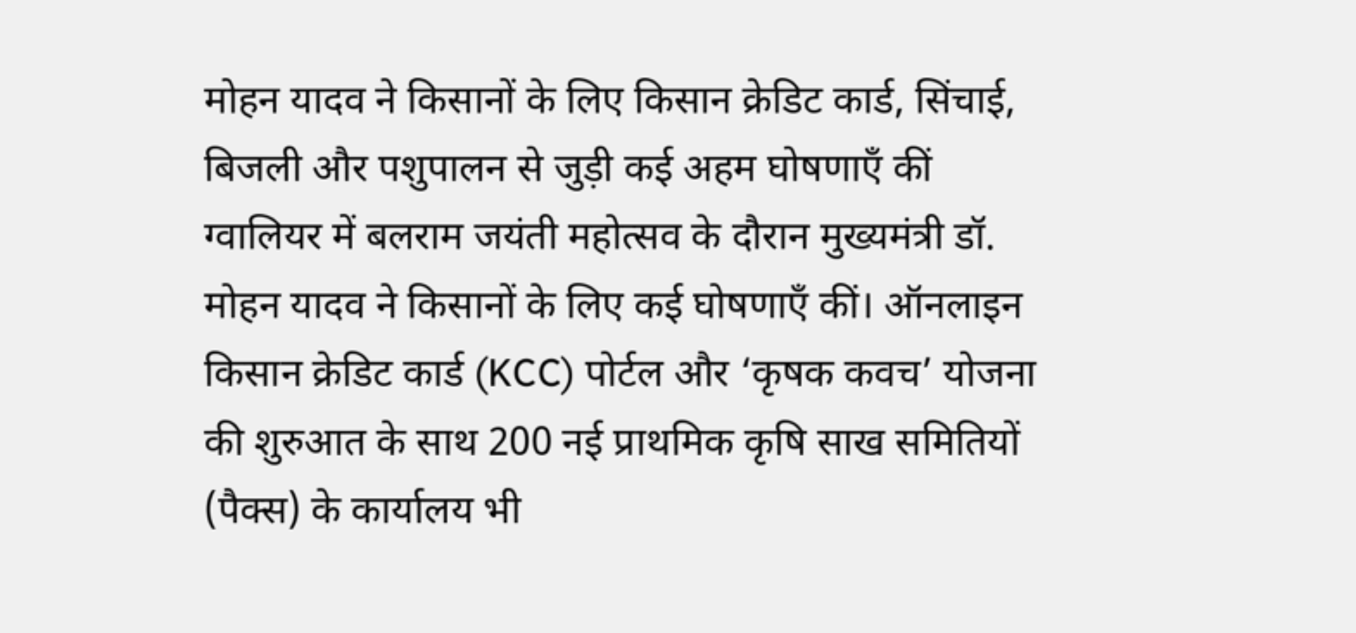मोहन यादव ने किसानों के लिए किसान क्रेडिट कार्ड, सिंचाई, बिजली और पशुपालन से जुड़ी कई अहम घोषणाएँ कीं
ग्वालियर में बलराम जयंती महोत्सव के दौरान मुख्यमंत्री डॉ. मोहन यादव ने किसानों के लिए कई घोषणाएँ कीं। ऑनलाइन किसान क्रेडिट कार्ड (KCC) पोर्टल और ‘कृषक कवच’ योजना की शुरुआत के साथ 200 नई प्राथमिक कृषि साख समितियों (पैक्स) के कार्यालय भी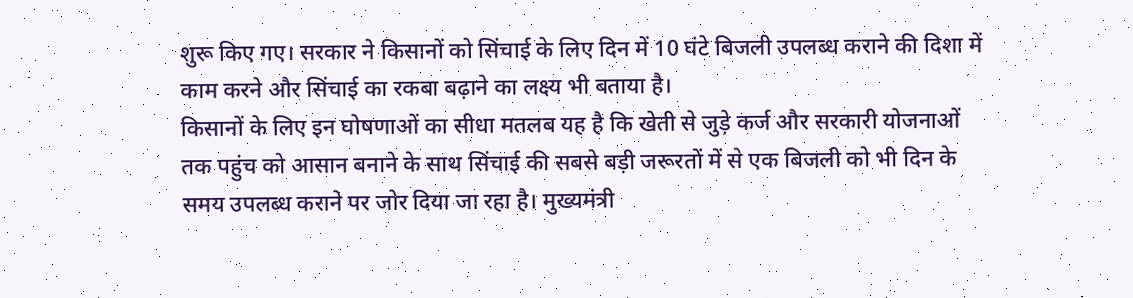शुरू किए गए। सरकार ने किसानों को सिंचाई के लिए दिन में 10 घंटे बिजली उपलब्ध कराने की दिशा में काम करने और सिंचाई का रकबा बढ़ाने का लक्ष्य भी बताया है।
किसानों के लिए इन घोषणाओं का सीधा मतलब यह है कि खेती से जुड़े कर्ज और सरकारी योजनाओं तक पहुंच को आसान बनाने के साथ सिंचाई की सबसे बड़ी जरूरतों में से एक बिजली को भी दिन के समय उपलब्ध कराने पर जोर दिया जा रहा है। मुख्यमंत्री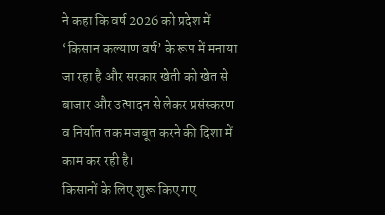ने कहा कि वर्ष 2026 को प्रदेश में ‘किसान कल्याण वर्ष’ के रूप में मनाया जा रहा है और सरकार खेती को खेत से बाजार और उत्पादन से लेकर प्रसंस्करण व निर्यात तक मजबूत करने की दिशा में काम कर रही है।
किसानों के लिए शुरू किए गए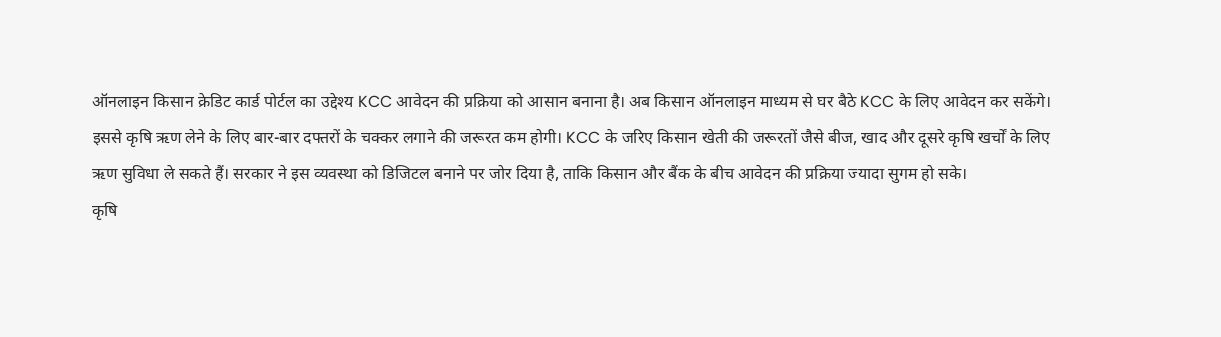ऑनलाइन किसान क्रेडिट कार्ड पोर्टल का उद्देश्य KCC आवेदन की प्रक्रिया को आसान बनाना है। अब किसान ऑनलाइन माध्यम से घर बैठे KCC के लिए आवेदन कर सकेंगे। इससे कृषि ऋण लेने के लिए बार-बार दफ्तरों के चक्कर लगाने की जरूरत कम होगी। KCC के जरिए किसान खेती की जरूरतों जैसे बीज, खाद और दूसरे कृषि खर्चों के लिए ऋण सुविधा ले सकते हैं। सरकार ने इस व्यवस्था को डिजिटल बनाने पर जोर दिया है, ताकि किसान और बैंक के बीच आवेदन की प्रक्रिया ज्यादा सुगम हो सके।
कृषि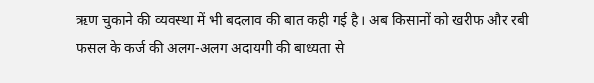ऋण चुकाने की व्यवस्था में भी बदलाव की बात कही गई है। अब किसानों को खरीफ और रबी फसल के कर्ज की अलग-अलग अदायगी की बाध्यता से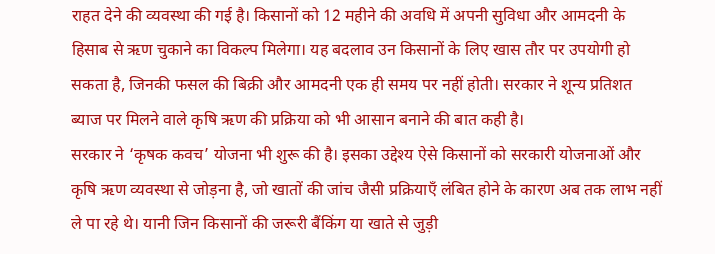राहत देने की व्यवस्था की गई है। किसानों को 12 महीने की अवधि में अपनी सुविधा और आमदनी के हिसाब से ऋण चुकाने का विकल्प मिलेगा। यह बदलाव उन किसानों के लिए खास तौर पर उपयोगी हो सकता है, जिनकी फसल की बिक्री और आमदनी एक ही समय पर नहीं होती। सरकार ने शून्य प्रतिशत ब्याज पर मिलने वाले कृषि ऋण की प्रक्रिया को भी आसान बनाने की बात कही है।
सरकार ने ‘कृषक कवच’ योजना भी शुरू की है। इसका उद्देश्य ऐसे किसानों को सरकारी योजनाओं और कृषि ऋण व्यवस्था से जोड़ना है, जो खातों की जांच जैसी प्रक्रियाएँ लंबित होने के कारण अब तक लाभ नहीं ले पा रहे थे। यानी जिन किसानों की जरूरी बैंकिंग या खाते से जुड़ी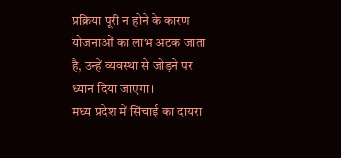प्रक्रिया पूरी न होने के कारण योजनाओं का लाभ अटक जाता है, उन्हें व्यवस्था से जोड़ने पर ध्यान दिया जाएगा।
मध्य प्रदेश में सिंचाई का दायरा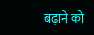बढ़ाने को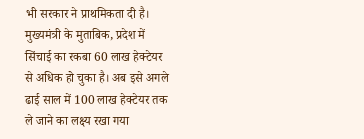भी सरकार ने प्राथमिकता दी है। मुख्यमंत्री के मुताबिक, प्रदेश में सिंचाई का रकबा 60 लाख हेक्टेयर से अधिक हो चुका है। अब इसे अगले ढाई साल में 100 लाख हेक्टेयर तक ले जाने का लक्ष्य रखा गया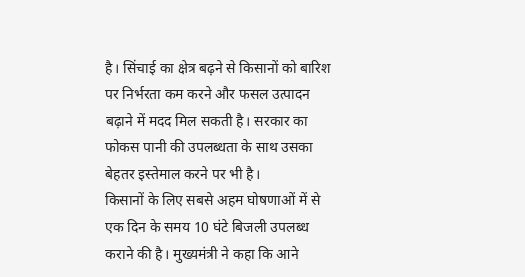है। सिंचाई का क्षेत्र बढ़ने से किसानों को बारिश पर निर्भरता कम करने और फसल उत्पादन बढ़ाने में मदद मिल सकती है। सरकार का फोकस पानी की उपलब्धता के साथ उसका बेहतर इस्तेमाल करने पर भी है।
किसानों के लिए सबसे अहम घोषणाओं में से एक दिन के समय 10 घंटे बिजली उपलब्ध कराने की है। मुख्यमंत्री ने कहा कि आने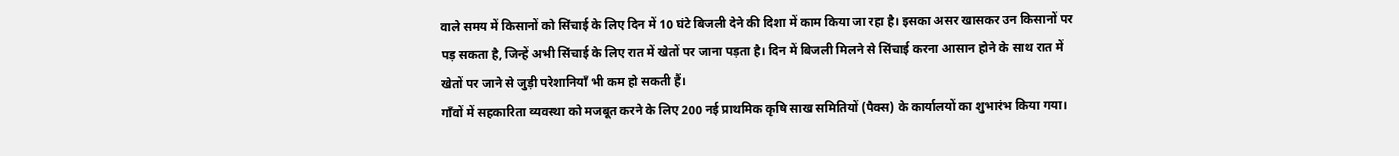वाले समय में किसानों को सिंचाई के लिए दिन में 10 घंटे बिजली देने की दिशा में काम किया जा रहा है। इसका असर खासकर उन किसानों पर पड़ सकता है, जिन्हें अभी सिंचाई के लिए रात में खेतों पर जाना पड़ता है। दिन में बिजली मिलने से सिंचाई करना आसान होने के साथ रात में खेतों पर जाने से जुड़ी परेशानियाँ भी कम हो सकती हैं।
गाँवों में सहकारिता व्यवस्था को मजबूत करने के लिए 200 नई प्राथमिक कृषि साख समितियों (पैक्स) के कार्यालयों का शुभारंभ किया गया।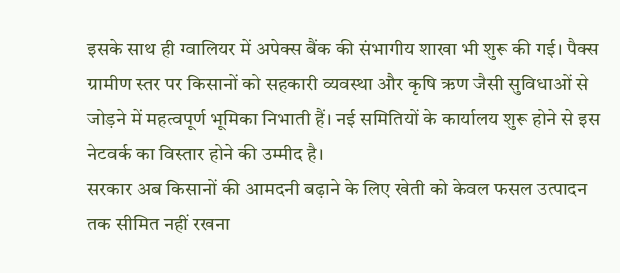इसके साथ ही ग्वालियर में अपेक्स बैंक की संभागीय शाखा भी शुरू की गई। पैक्स ग्रामीण स्तर पर किसानों को सहकारी व्यवस्था और कृषि ऋण जैसी सुविधाओं से जोड़ने में महत्वपूर्ण भूमिका निभाती हैं। नई समितियों के कार्यालय शुरू होने से इस नेटवर्क का विस्तार होने की उम्मीद है।
सरकार अब किसानों की आमदनी बढ़ाने के लिए खेती को केवल फसल उत्पादन तक सीमित नहीं रखना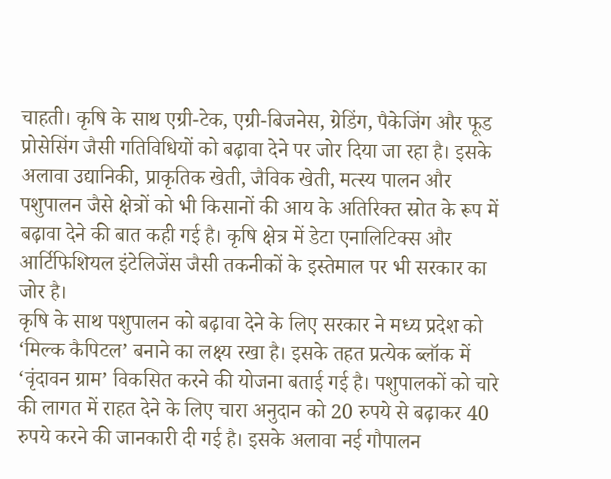चाहती। कृषि के साथ एग्री-टेक, एग्री-बिजनेस, ग्रेडिंग, पैकेजिंग और फूड प्रोसेसिंग जैसी गतिविधियों को बढ़ावा देने पर जोर दिया जा रहा है। इसके अलावा उद्यानिकी, प्राकृतिक खेती, जैविक खेती, मत्स्य पालन और पशुपालन जैसे क्षेत्रों को भी किसानों की आय के अतिरिक्त स्रोत के रूप में बढ़ावा देने की बात कही गई है। कृषि क्षेत्र में डेटा एनालिटिक्स और आर्टिफिशियल इंटेलिजेंस जैसी तकनीकों के इस्तेमाल पर भी सरकार का जोर है।
कृषि के साथ पशुपालन को बढ़ावा देने के लिए सरकार ने मध्य प्रदेश को ‘मिल्क कैपिटल’ बनाने का लक्ष्य रखा है। इसके तहत प्रत्येक ब्लॉक में ‘वृंदावन ग्राम’ विकसित करने की योजना बताई गई है। पशुपालकों को चारे की लागत में राहत देने के लिए चारा अनुदान को 20 रुपये से बढ़ाकर 40 रुपये करने की जानकारी दी गई है। इसके अलावा नई गौपालन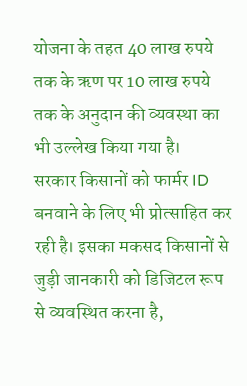योजना के तहत 40 लाख रुपये तक के ऋण पर 10 लाख रुपये तक के अनुदान की व्यवस्था का भी उल्लेख किया गया है।
सरकार किसानों को फार्मर ID बनवाने के लिए भी प्रोत्साहित कर रही है। इसका मकसद किसानों से जुड़ी जानकारी को डिजिटल रूप से व्यवस्थित करना है,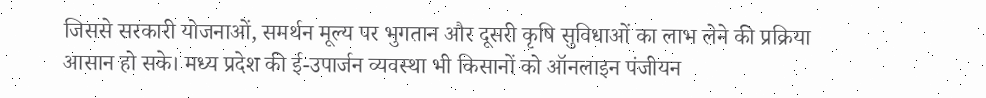जिससे सरकारी योजनाओं, समर्थन मूल्य पर भुगतान और दूसरी कृषि सुविधाओं का लाभ लेने की प्रक्रिया आसान हो सके। मध्य प्रदेश की ई-उपार्जन व्यवस्था भी किसानों को ऑनलाइन पंजीयन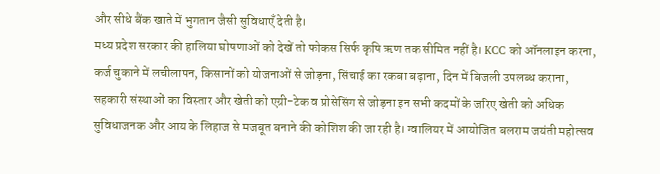और सीधे बैंक खाते में भुगतान जैसी सुविधाएँ देती है।
मध्य प्रदेश सरकार की हालिया घोषणाओं को देखें तो फोकस सिर्फ कृषि ऋण तक सीमित नहीं है। KCC को ऑनलाइन करना, कर्ज चुकाने में लचीलापन, किसानों को योजनाओं से जोड़ना, सिंचाई का रकबा बढ़ाना, दिन में बिजली उपलब्ध कराना, सहकारी संस्थाओं का विस्तार और खेती को एग्री-टेक व प्रोसेसिंग से जोड़ना इन सभी कदमों के जरिए खेती को अधिक सुविधाजनक और आय के लिहाज से मजबूत बनाने की कोशिश की जा रही है। ग्वालियर में आयोजित बलराम जयंती महोत्सव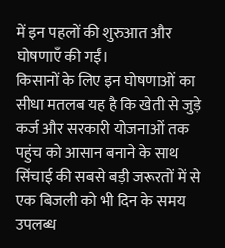में इन पहलों की शुरुआत और घोषणाएँ की गईं।
किसानों के लिए इन घोषणाओं का सीधा मतलब यह है कि खेती से जुड़े कर्ज और सरकारी योजनाओं तक पहुंच को आसान बनाने के साथ सिंचाई की सबसे बड़ी जरूरतों में से एक बिजली को भी दिन के समय उपलब्ध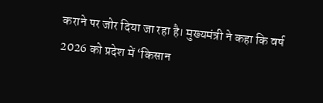कराने पर जोर दिया जा रहा है। मुख्यमंत्री ने कहा कि वर्ष 2026 को प्रदेश में ‘किसान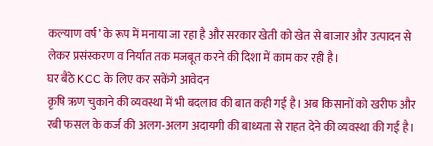कल्याण वर्ष’ के रूप में मनाया जा रहा है और सरकार खेती को खेत से बाजार और उत्पादन से लेकर प्रसंस्करण व निर्यात तक मजबूत करने की दिशा में काम कर रही है।
घर बैठे KCC के लिए कर सकेंगे आवेदन
कृषि ऋण चुकाने की व्यवस्था में भी बदलाव की बात कही गई है। अब किसानों को खरीफ और रबी फसल के कर्ज की अलग-अलग अदायगी की बाध्यता से राहत देने की व्यवस्था की गई है।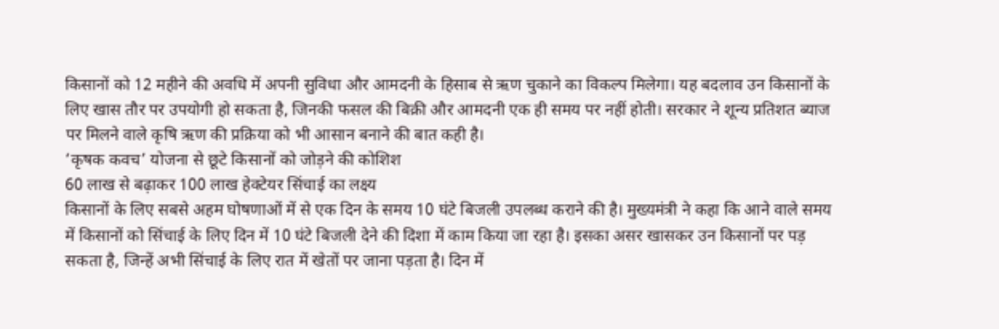किसानों को 12 महीने की अवधि में अपनी सुविधा और आमदनी के हिसाब से ऋण चुकाने का विकल्प मिलेगा। यह बदलाव उन किसानों के लिए खास तौर पर उपयोगी हो सकता है, जिनकी फसल की बिक्री और आमदनी एक ही समय पर नहीं होती। सरकार ने शून्य प्रतिशत ब्याज पर मिलने वाले कृषि ऋण की प्रक्रिया को भी आसान बनाने की बात कही है।
‘कृषक कवच’ योजना से छूटे किसानों को जोड़ने की कोशिश
60 लाख से बढ़ाकर 100 लाख हेक्टेयर सिंचाई का लक्ष्य
किसानों के लिए सबसे अहम घोषणाओं में से एक दिन के समय 10 घंटे बिजली उपलब्ध कराने की है। मुख्यमंत्री ने कहा कि आने वाले समय में किसानों को सिंचाई के लिए दिन में 10 घंटे बिजली देने की दिशा में काम किया जा रहा है। इसका असर खासकर उन किसानों पर पड़ सकता है, जिन्हें अभी सिंचाई के लिए रात में खेतों पर जाना पड़ता है। दिन में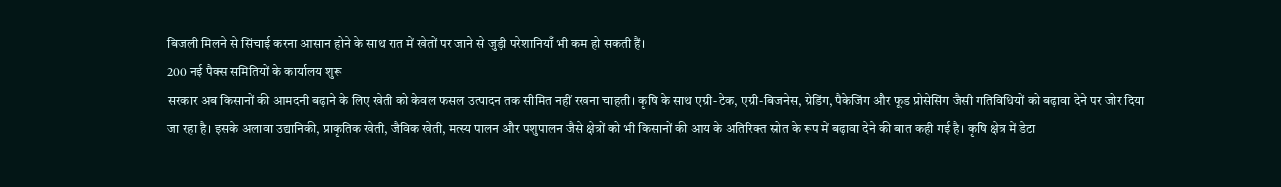बिजली मिलने से सिंचाई करना आसान होने के साथ रात में खेतों पर जाने से जुड़ी परेशानियाँ भी कम हो सकती हैं।
200 नई पैक्स समितियों के कार्यालय शुरू
सरकार अब किसानों की आमदनी बढ़ाने के लिए खेती को केवल फसल उत्पादन तक सीमित नहीं रखना चाहती। कृषि के साथ एग्री-टेक, एग्री-बिजनेस, ग्रेडिंग, पैकेजिंग और फूड प्रोसेसिंग जैसी गतिविधियों को बढ़ावा देने पर जोर दिया जा रहा है। इसके अलावा उद्यानिकी, प्राकृतिक खेती, जैविक खेती, मत्स्य पालन और पशुपालन जैसे क्षेत्रों को भी किसानों की आय के अतिरिक्त स्रोत के रूप में बढ़ावा देने की बात कही गई है। कृषि क्षेत्र में डेटा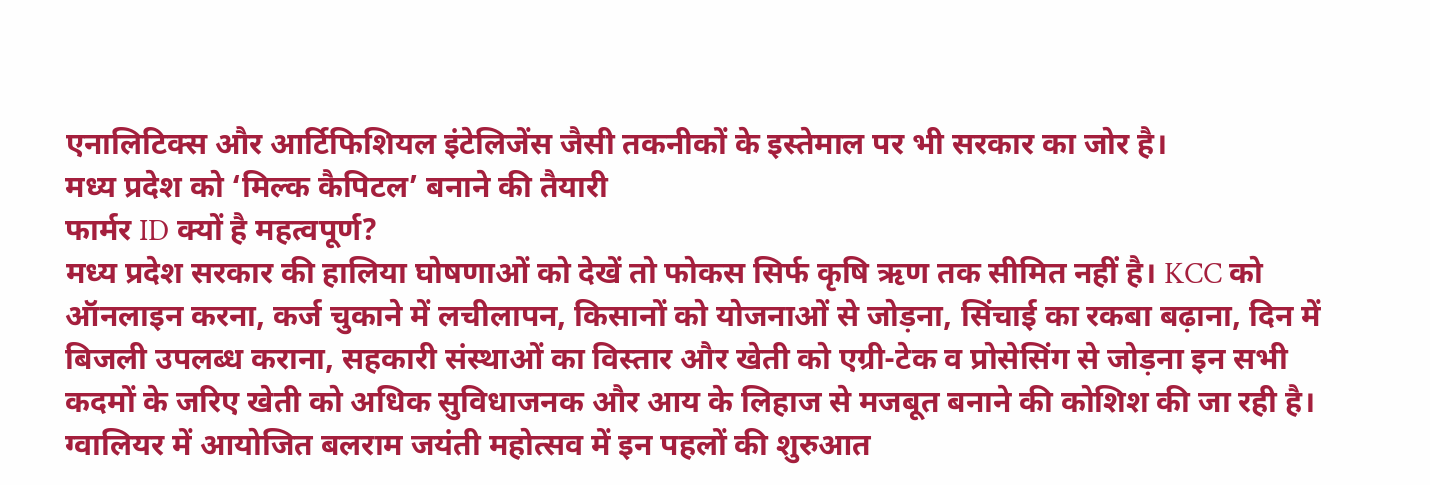एनालिटिक्स और आर्टिफिशियल इंटेलिजेंस जैसी तकनीकों के इस्तेमाल पर भी सरकार का जोर है।
मध्य प्रदेश को ‘मिल्क कैपिटल’ बनाने की तैयारी
फार्मर ID क्यों है महत्वपूर्ण?
मध्य प्रदेश सरकार की हालिया घोषणाओं को देखें तो फोकस सिर्फ कृषि ऋण तक सीमित नहीं है। KCC को ऑनलाइन करना, कर्ज चुकाने में लचीलापन, किसानों को योजनाओं से जोड़ना, सिंचाई का रकबा बढ़ाना, दिन में बिजली उपलब्ध कराना, सहकारी संस्थाओं का विस्तार और खेती को एग्री-टेक व प्रोसेसिंग से जोड़ना इन सभी कदमों के जरिए खेती को अधिक सुविधाजनक और आय के लिहाज से मजबूत बनाने की कोशिश की जा रही है। ग्वालियर में आयोजित बलराम जयंती महोत्सव में इन पहलों की शुरुआत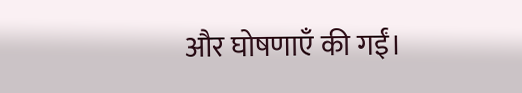और घोषणाएँ की गईं।